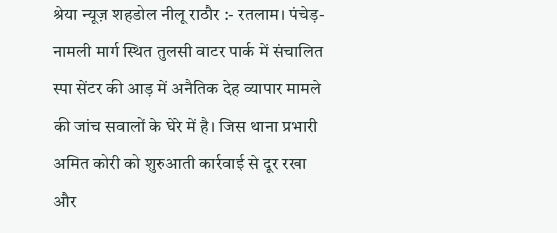श्रेया न्यूज़ शहडोल नीलू राठौर :- रतलाम। पंचेड़-नामली मार्ग स्थित तुलसी वाटर पार्क में संचालित स्पा सेंटर की आड़ में अनैतिक देह व्यापार मामले की जांच सवालों के घेरे में है। जिस थाना प्रभारी अमित कोरी को शुरुआती कार्रवाई से दूर रखा और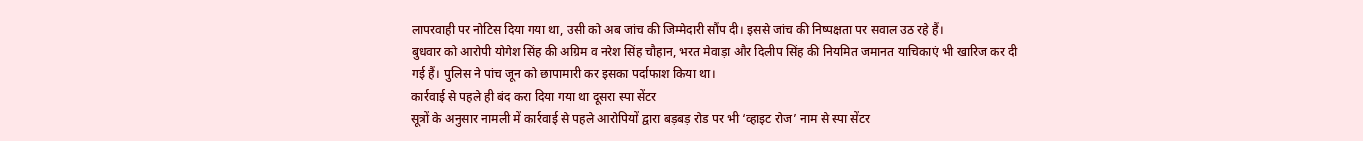लापरवाही पर नोटिस दिया गया था, उसी को अब जांच की जिम्मेदारी सौंप दी। इससे जांच की निष्पक्षता पर सवाल उठ रहे हैं।
बुधवार को आरोपी योगेश सिंह की अग्रिम व नरेश सिंह चौहान, भरत मेवाड़ा और दिलीप सिंह की नियमित जमानत याचिकाएं भी खारिज कर दी गई हैं। पुलिस ने पांच जून को छापामारी कर इसका पर्दाफाश किया था।
कार्रवाई से पहले ही बंद करा दिया गया था दूसरा स्पा सेंटर
सूत्रों के अनुसार नामली में कार्रवाई से पहले आरोपियों द्वारा बड़बड़ रोड पर भी ‘व्हाइट रोज’ नाम से स्पा सेंटर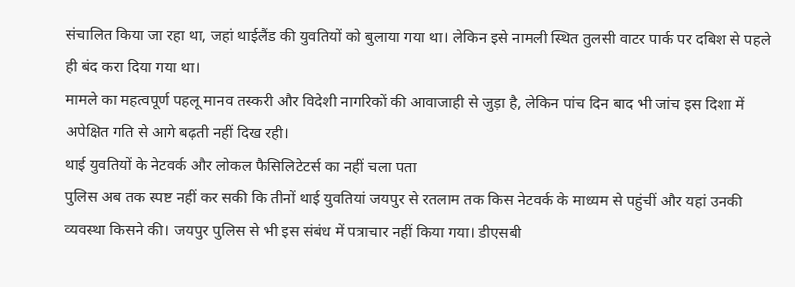संचालित किया जा रहा था, जहां थाईलैंड की युवतियों को बुलाया गया था। लेकिन इसे नामली स्थित तुलसी वाटर पार्क पर दबिश से पहले ही बंद करा दिया गया था।
मामले का महत्वपूर्ण पहलू मानव तस्करी और विदेशी नागरिकों की आवाजाही से जुड़ा है, लेकिन पांच दिन बाद भी जांच इस दिशा में अपेक्षित गति से आगे बढ़ती नहीं दिख रही।
थाई युवतियों के नेटवर्क और लोकल फैसिलिटेटर्स का नहीं चला पता
पुलिस अब तक स्पष्ट नहीं कर सकी कि तीनों थाई युवतियां जयपुर से रतलाम तक किस नेटवर्क के माध्यम से पहुंचीं और यहां उनकी व्यवस्था किसने की। जयपुर पुलिस से भी इस संबंध में पत्राचार नहीं किया गया। डीएसबी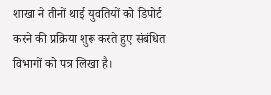शाखा ने तीनों थाई युवतियों को डिपोर्ट करने की प्रक्रिया शुरू करते हुए संबंधित विभागों को पत्र लिखा है।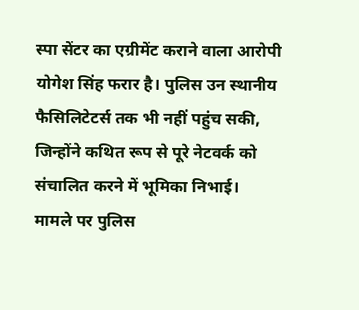स्पा सेंटर का एग्रीमेंट कराने वाला आरोपी योगेश सिंह फरार है। पुलिस उन स्थानीय फैसिलिटेटर्स तक भी नहीं पहुंच सकी, जिन्होंने कथित रूप से पूरे नेटवर्क को संचालित करने में भूमिका निभाई।
मामले पर पुलिस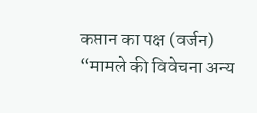कप्तान का पक्ष (वर्जन)
“मामले की विवेचना अन्य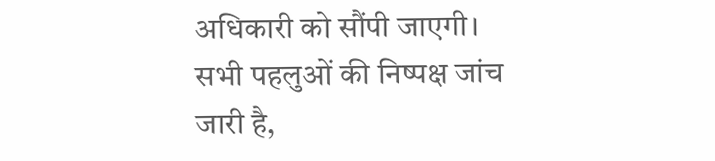अधिकारी को सौंपी जाएगी। सभी पहलुओं की निष्पक्ष जांच जारी है,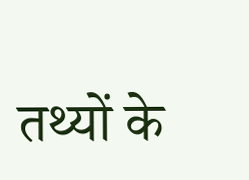तथ्यों के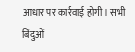आधार पर कार्रवाई होगी। सभी बिंदुओं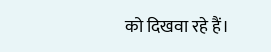को दिखवा रहे हैं।